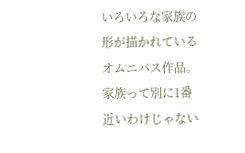いろいろな家族の形が描かれているオムニバス作品。家族って別に1番近いわけじゃない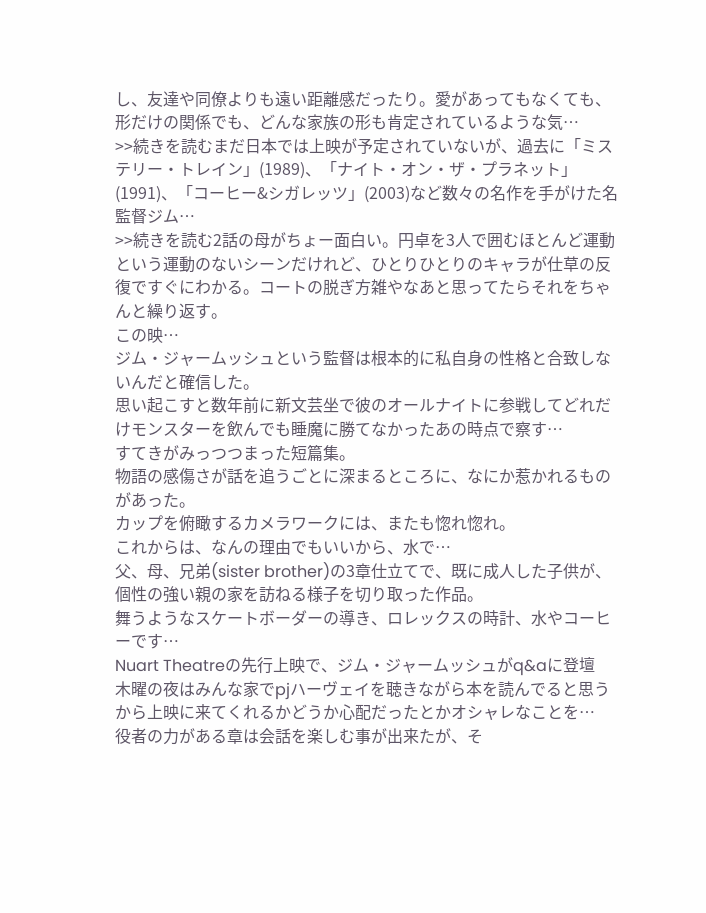し、友達や同僚よりも遠い距離感だったり。愛があってもなくても、形だけの関係でも、どんな家族の形も肯定されているような気…
>>続きを読むまだ日本では上映が予定されていないが、過去に「ミステリー・トレイン」(1989)、「ナイト・オン・ザ・プラネット」(1991)、「コーヒー&シガレッツ」(2003)など数々の名作を手がけた名監督ジム…
>>続きを読む2話の母がちょー面白い。円卓を3人で囲むほとんど運動という運動のないシーンだけれど、ひとりひとりのキャラが仕草の反復ですぐにわかる。コートの脱ぎ方雑やなあと思ってたらそれをちゃんと繰り返す。
この映…
ジム・ジャームッシュという監督は根本的に私自身の性格と合致しないんだと確信した。
思い起こすと数年前に新文芸坐で彼のオールナイトに参戦してどれだけモンスターを飲んでも睡魔に勝てなかったあの時点で察す…
すてきがみっつつまった短篇集。
物語の感傷さが話を追うごとに深まるところに、なにか惹かれるものがあった。
カップを俯瞰するカメラワークには、またも惚れ惚れ。
これからは、なんの理由でもいいから、水で…
父、母、兄弟(sister brother)の3章仕立てで、既に成人した子供が、個性の強い親の家を訪ねる様子を切り取った作品。
舞うようなスケートボーダーの導き、ロレックスの時計、水やコーヒーです…
Nuart Theatreの先行上映で、ジム・ジャームッシュがq&aに登壇
木曜の夜はみんな家でpjハーヴェイを聴きながら本を読んでると思うから上映に来てくれるかどうか心配だったとかオシャレなことを…
役者の力がある章は会話を楽しむ事が出来たが、そ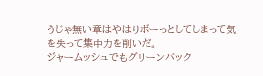うじゃ無い章はやはりボーっとしてしまって気を失って集中力を削いだ。
ジャームッシュでもグリーンバック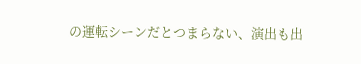の運転シーンだとつまらない、演出も出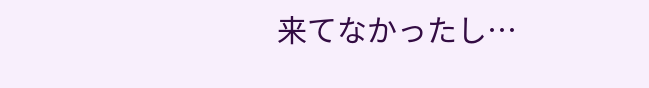来てなかったし…